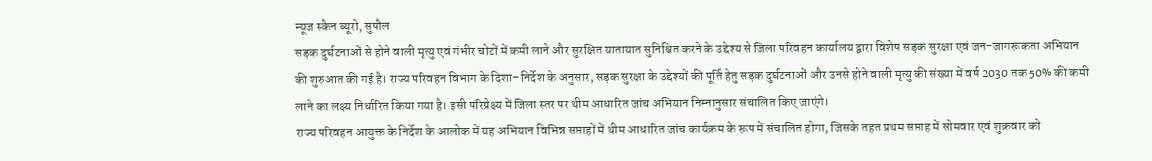न्यूज स्कैन ब्यूरो, सुपौल
सड़क दुर्घटनाओं से होने वाली मृत्यु एवं गंभीर चोटों में कमी लाने और सुरक्षित यातायात सुनिश्चित करने के उद्देश्य से जिला परिवहन कार्यालय द्वारा विशेष सड़क सुरक्षा एवं जन-जागरूकता अभियान की शुरुआत की गई है। राज्य परिवहन विभाग के दिशा–निर्देश के अनुसार, सड़क सुरक्षा के उद्देश्यों की पूर्ति हेतु सड़क दुर्घटनाओं और उनसे होने वाली मृत्यु की संख्या में वर्ष 2030 तक 50% की कमी लाने का लक्ष्य निर्धारित किया गया है। इसी परिप्रेक्ष्य में जिला स्तर पर थीम आधारित जांच अभियान निम्नानुसार संचालित किए जाएंगे।
राज्य परिवहन आयुक्त के निर्देश के आलोक में यह अभियान विभिन्न सप्ताहों में थीम आधारित जांच कार्यक्रम के रूप में संचालित होगा, जिसके तहत प्रथम सप्ताह में सोमवार एवं शुक्रवार को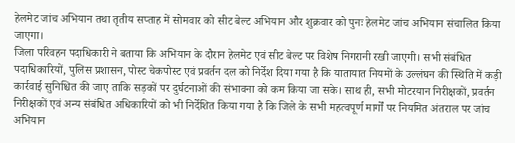हेलमेट जांच अभियान तथा तृतीय सप्ताह में सोमवार को सीट बेल्ट अभियान और शुक्रवार को पुनः हेलमेट जांच अभियान संचालित किया जाएगा।
जिला परिवहन पदाधिकारी ने बताया कि अभियान के दौरान हेलमेट एवं सीट बेल्ट पर विशेष निगरानी रखी जाएगी। सभी संबंधित पदाधिकारियों, पुलिस प्रशासन, पोस्ट चेकपोस्ट एवं प्रवर्तन दल को निर्देश दिया गया है कि यातायात नियमों के उल्लंघन की स्थिति में कड़ी कार्रवाई सुनिश्चित की जाए ताकि सड़कों पर दुर्घटनाओं की संभावना को कम किया जा सके। साथ ही, सभी मोटरयान निरीक्षकों, प्रवर्तन निरीक्षकों एवं अन्य संबंधित अधिकारियों को भी निर्देशित किया गया है कि जिले के सभी महत्वपूर्ण मार्गों पर नियमित अंतराल पर जांच अभियान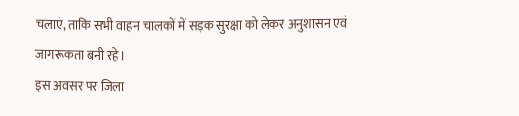चलाएं, ताकि सभी वाहन चालकों में सड़क सुरक्षा को लेकर अनुशासन एवं जागरूकता बनी रहे।
इस अवसर पर जिला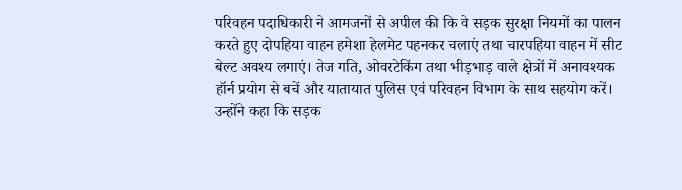परिवहन पदाधिकारी ने आमजनों से अपील की कि वे सड़क सुरक्षा नियमों का पालन करते हुए दोपहिया वाहन हमेशा हेलमेट पहनकर चलाएं तथा चारपहिया वाहन में सीट बेल्ट अवश्य लगाएं। तेज गति, ओवरटेकिंग तथा भीड़भाड़ वाले क्षेत्रों में अनावश्यक हॉर्न प्रयोग से बचें और यातायात पुलिस एवं परिवहन विभाग के साथ सहयोग करें। उन्होंने कहा कि सड़क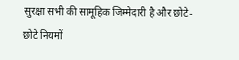सुरक्षा सभी की सामूहिक जिम्मेदारी है और छोटे-छोटे नियमों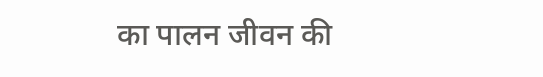का पालन जीवन की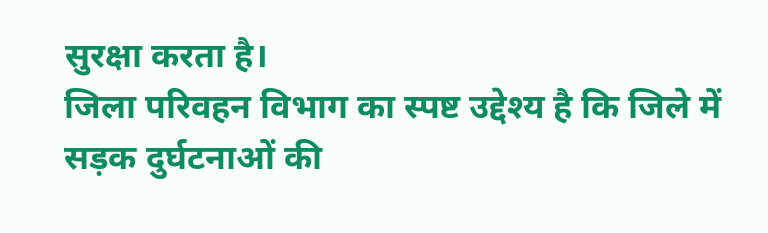सुरक्षा करता है।
जिला परिवहन विभाग का स्पष्ट उद्देश्य है कि जिले में सड़क दुर्घटनाओं की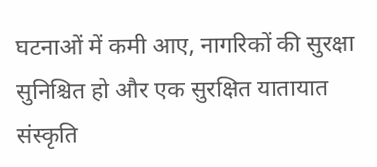घटनाओं में कमी आए, नागरिकों की सुरक्षा सुनिश्चित हो और एक सुरक्षित यातायात संस्कृति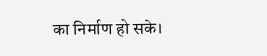का निर्माण हो सके।